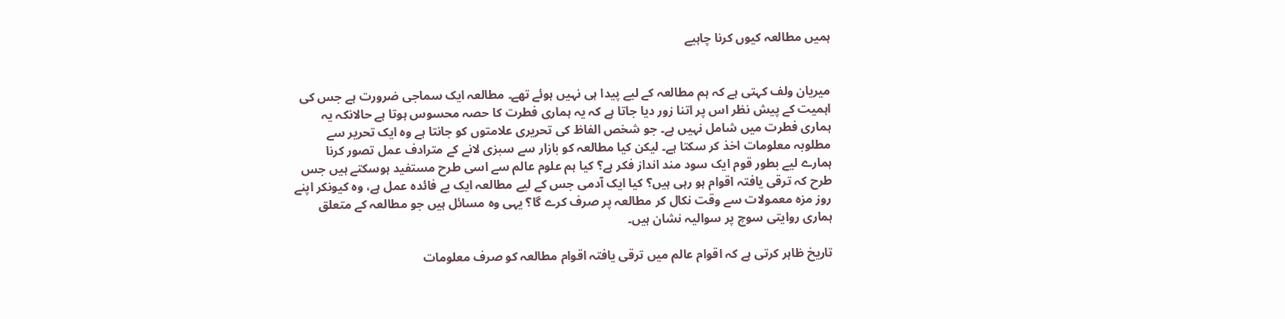ہمیں مطالعہ کیوں کرنا چاہیے


میریان ولف کہتی ہے کہ ہم مطالعہ کے لیے پیدا ہی نہیں ہوئے تھے۔ مطالعہ ایک سماجی ضرورت ہے جس کی اہمیت کے پیش نظر اس پر اتنا زور دیا جاتا ہے کہ یہ ہماری فطرت کا حصہ محسوس ہوتا ہے حالانکہ یہ ہماری فطرت میں شامل نہیں ہے۔ جو شخص الفاظ کی تحریری علامتوں کو جانتا ہے وہ ایک تحریر سے مطلوبہ معلومات اخذ کر سکتا ہے۔ لیکن کیا مطالعہ کو بازار سے سبزی لانے کے مترادف عمل تصور کرنا ہمارے لیے بطور قوم ایک سود مند انداز فکر ہے؟ کیا ہم علوم عالم سے اسی طرح مستفید ہوسکتے ہیں جس طرح کہ ترقی یافتہ اقوام ہو رہی ہیں؟ کیا ایک آدمی جس کے لیے مطالعہ ایک بے فائدہ عمل ہے، وہ کیونکر اپنے روز مزہ معمولات سے وقت نکال کر مطالعہ پر صرف کرے گا؟ یہی وہ مسائل ہیں جو مطالعہ کے متعلق ہماری روایتی سوچ پر سوالیہ نشان ہیں۔

تاریخ ظاہر کرتی ہے کہ اقوام عالم میں ترقی یافتہ اقوام مطالعہ کو صرف معلومات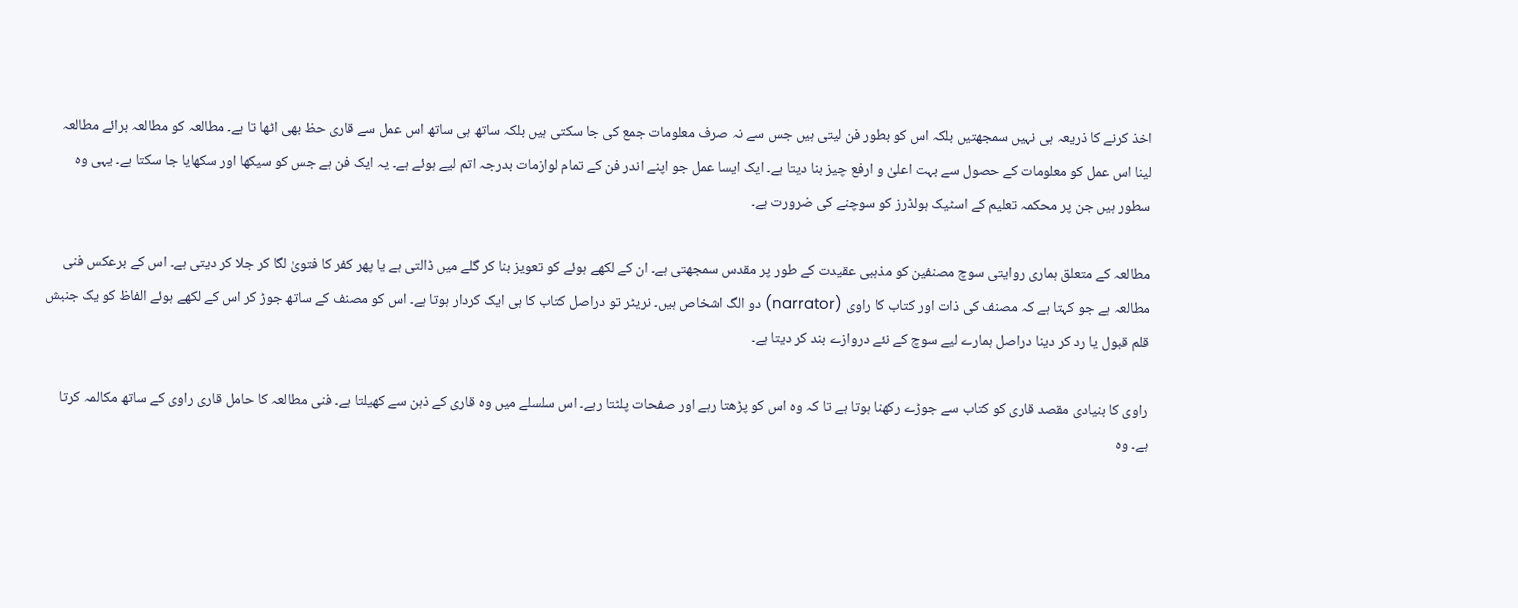اخذ کرنے کا ذریعہ ہی نہیں سمجھتیں بلکہ اس کو بطور فن لیتی ہیں جس سے نہ صرف معلومات جمع کی جا سکتی ہیں بلکہ ساتھ ہی ساتھ اس عمل سے قاری حظ بھی اٹھا تا ہے۔ مطالعہ کو مطالعہ برائے مطالعہ لینا اس عمل کو معلومات کے حصول سے بہت اعلیٰ و ارفع چیز بنا دیتا ہے۔ ایک ایسا عمل جو اپنے اندر فن کے تمام لوازمات بدرجہ اتم لیے ہوئے ہے۔ یہ ایک فن ہے جس کو سیکھا اور سکھایا جا سکتا ہے۔ یہی وہ سطور ہیں جن پر محکمہ تعلیم کے اسٹیک ہولڈرز کو سوچنے کی ضرورت ہے۔

مطالعہ کے متعلق ہماری روایتی سوچ مصنفین کو مذہبی عقیدت کے طور پر مقدس سمجھتی ہے۔ ان کے لکھے ہوئے کو تعویز بنا کر گلے میں ڈالتی ہے یا پھر کفر کا فتویٰ لگا کر جلا کر دیتی ہے۔ اس کے برعکس فنی مطالعہ ہے جو کہتا ہے کہ مصنف کی ذات اور کتاب کا راوی (narrator) دو الگ اشخاص ہیں۔ نریٹر تو دراصل کتاب کا ہی ایک کردار ہوتا ہے۔ اس کو مصنف کے ساتھ جوڑ کر اس کے لکھے ہوئے الفاظ کو یک جنبش قلم قبول یا رد کر دینا دراصل ہمارے لیے سوچ کے نئے دروازے بند کر دیتا ہے۔

راوی کا بنیادی مقصد قاری کو کتاب سے جوڑے رکھنا ہوتا ہے تا کہ وہ اس کو پڑھتا رہے اور صفحات پلٹتا رہے۔ اس سلسلے میں وہ قاری کے ذہن سے کھیلتا ہے۔ فنی مطالعہ کا حامل قاری راوی کے ساتھ مکالمہ کرتا ہے۔ وہ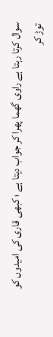سوال کرتا رہتا ہے راوی گھما پھرا کر جواب دیتا ہے ؛ کبھی قاری کی امیدوں کو توڑ کر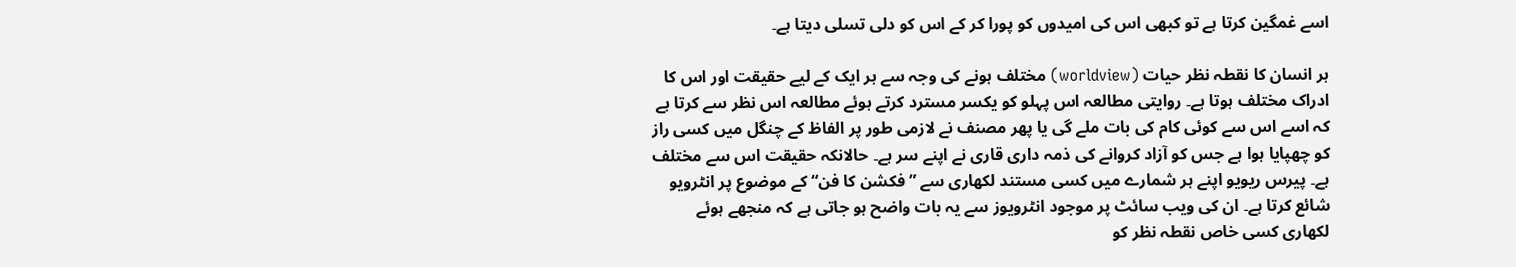اسے غمگین کرتا ہے تو کبھی اس کی امیدوں کو پورا کر کے اس کو دلی تسلی دیتا ہے۔

ہر انسان کا نقطہ نظر حیات (worldview) مختلف ہونے کی وجہ سے ہر ایک کے لیے حقیقت اور اس کا ادراک مختلف ہوتا ہے۔ روایتی مطالعہ اس پہلو کو یکسر مسترد کرتے ہوئے مطالعہ اس نظر سے کرتا ہے کہ اسے اس سے کوئی کام کی بات ملے گی یا پھر مصنف نے لازمی طور پر الفاظ کے چنگل میں کسی راز کو چھپایا ہوا ہے جس کو آزاد کروانے کی ذمہ داری قاری نے اپنے سر ہے۔ حالانکہ حقیقت اس سے مختلف ہے۔ پیرس ریویو اپنے ہر شمارے میں کسی مستند لکھاری سے ”فکشن کا فن“ کے موضوع پر انٹرویو شائع کرتا ہے۔ ان کی ویب سائٹ پر موجود انٹرویوز سے یہ بات واضح ہو جاتی ہے کہ منجھے ہوئے لکھاری کسی خاص نقطہ نظر کو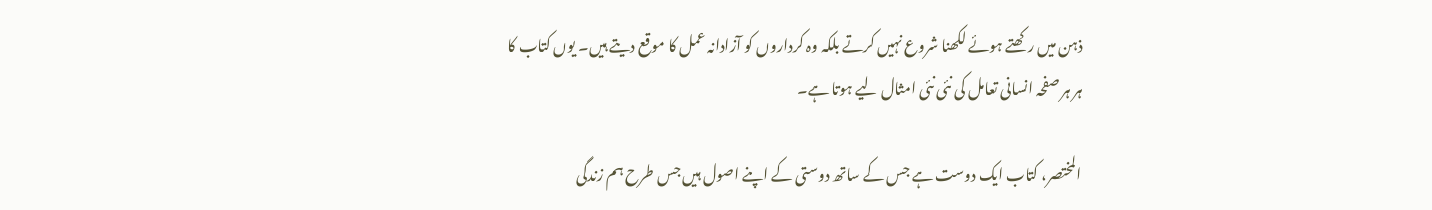ذہن میں رکھتے ہوئے لکھنا شروع نہیں کرتے بلکہ وہ کرداروں کو آزادانہ عمل کا موقع دیتے ہیں۔ یوں کتاب کا ہر ہر صفحہ انسانی تعامل کی نئی نئی امثال لیے ہوتا ہے۔

المختصر، کتاب ایک دوست ہے جس کے ساتھ دوستی کے اپنے اصول ہیں جس طرح ہم زندگی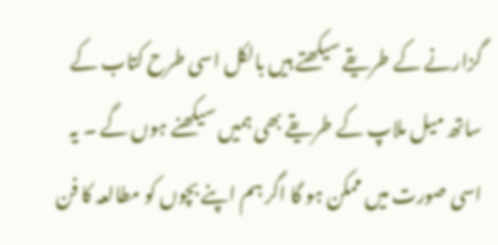گزارنے کے طریقے سیکھتے ہیں بالکل اسی طرح کتاب کے ساتھ میل ملاپ کے طریقے بھی ہمیں سیکھنے ہوں گے ۔ یہ اسی صورت میں ممکن ہو گا اگر ہم اپنے بچوں کو مطالعہ کا فن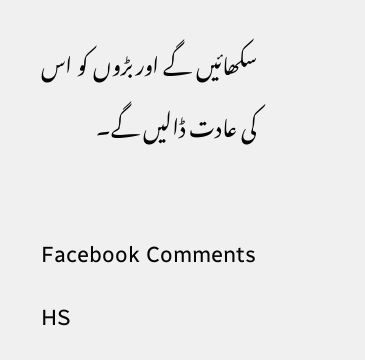سکھائیں گے اور بڑوں کو اس کی عادت ڈالیں گے۔

Facebook Comments HS